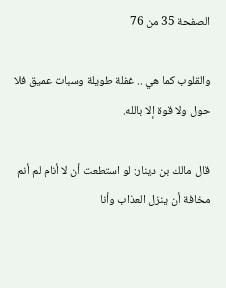الصفحة 35 من 76

والقلوب كما هي .. غفلة طويلة وسبات عميق فلا حول ولا قوة إلا بالله.

قال مالك بن دينار: لو استطعت أن لا أنام لم أنم مخافة أن ينزل العذاب وأنا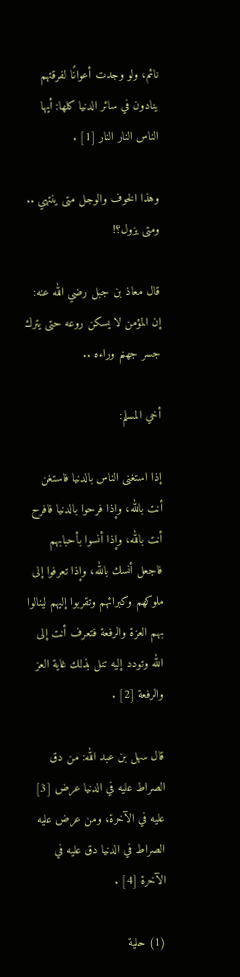نائم، ولو وجدت أعوانًا لفرقتهم ينادون في سائر الدنيا كلها: أيها الناس النار النار [1] .

وهذا الخوف والوجل متى ينتهي .. ومتى يزول؟!

قال معاذ بن جبل رضي الله عنه: إن المؤمن لا يسكن روعه حتى يترك جسر جهنم وراءه ..

أخي المسلم:

إذا استغنى الناس بالدنيا فاستغن أنت بالله، وإذا فرحوا بالدنيا فافرح أنت بالله، وإذا أنسوا بأحبابهم فاجعل أنسك بالله، وإذا تعرفوا إلى ملوكهم وكبرائهم وتقربوا إليهم لينالوا بهم العزة والرفعة فتعرف أنت إلى الله وتودد إليه تنل بذلك غاية العز والرفعة [2] .

قال سهل بن عبد الله: من دق الصراط عليه في الدنيا عرض [3] عليه في الآخرة، ومن عرض عليه الصراط في الدنيا دق عليه في الآخرة [4] .

(1) حلية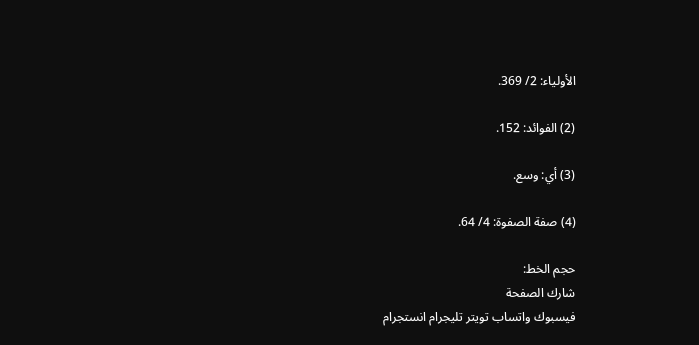الأولياء: 2/ 369.

(2) الفوائد: 152.

(3) أي: وسع.

(4) صفة الصفوة: 4/ 64.

حجم الخط:
شارك الصفحة
فيسبوك واتساب تويتر تليجرام انستجرام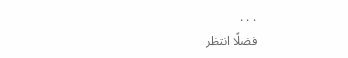. . .
فضلًا انتظر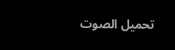تحميل الصوت